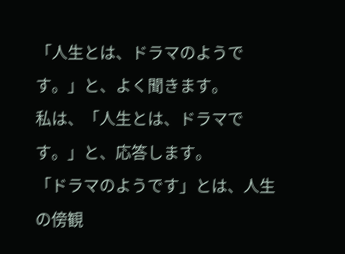「人生とは、ドラマのようです。」と、よく聞きます。
私は、「人生とは、ドラマです。」と、応答します。
「ドラマのようです」とは、人生の傍観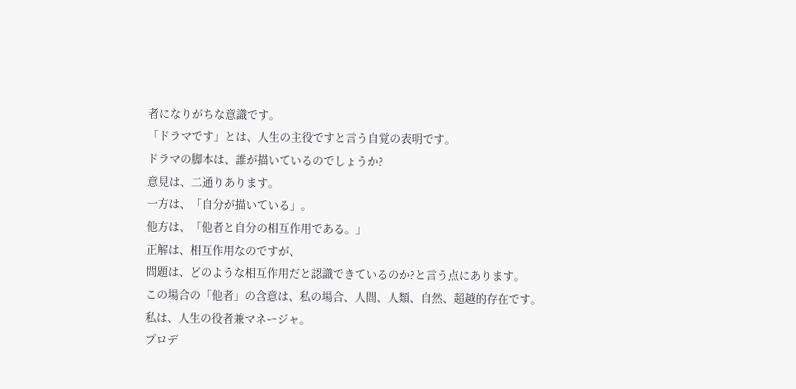者になりがちな意識です。
「ドラマです」とは、人生の主役ですと言う自覚の表明です。
ドラマの脚本は、誰が描いているのでしょうか?
意見は、二通りあります。
一方は、「自分が描いている」。
他方は、「他者と自分の相互作用である。」
正解は、相互作用なのですが、
問題は、どのような相互作用だと認識できているのか?と言う点にあります。
この場合の「他者」の含意は、私の場合、人間、人類、自然、超越的存在です。
私は、人生の役者兼マネージャ。
プロデ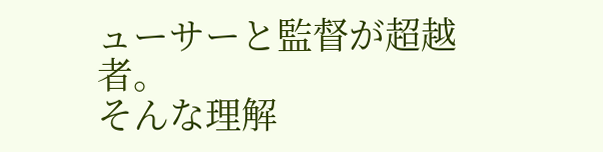ューサーと監督が超越者。
そんな理解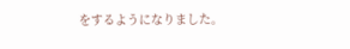をするようになりました。